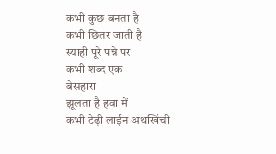कभी कुछ बनता है
कभी छितर जाती है
स्याही पूरे पन्ने पर
कभी शब्द एक
बेसहारा
झूलता है हवा में
कभी टेढ़ी लाईन अथखिंची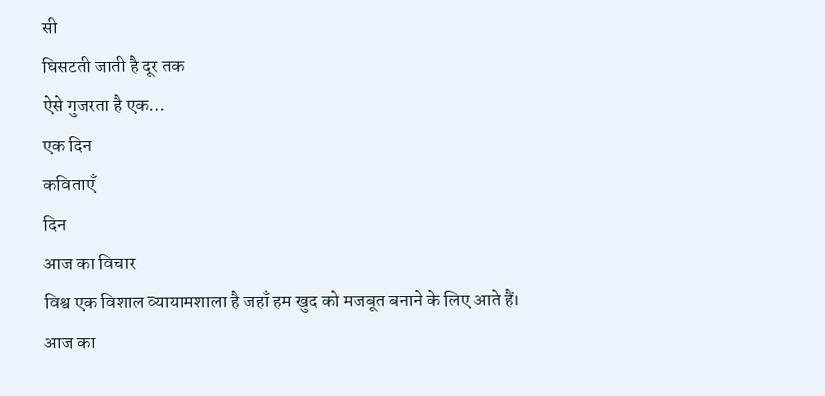सी
घिसटती जाती है दूर तक
ऐसे गुजरता है एक…
एक दिन
कविताएँ
दिन
आज का विचार
विश्व एक विशाल व्यायामशाला है जहाँ हम खुद को मजबूत बनाने के लिए आते हैं।
आज का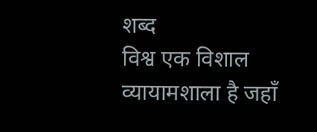शब्द
विश्व एक विशाल व्यायामशाला है जहाँ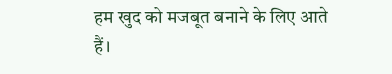हम खुद को मजबूत बनाने के लिए आते हैं।